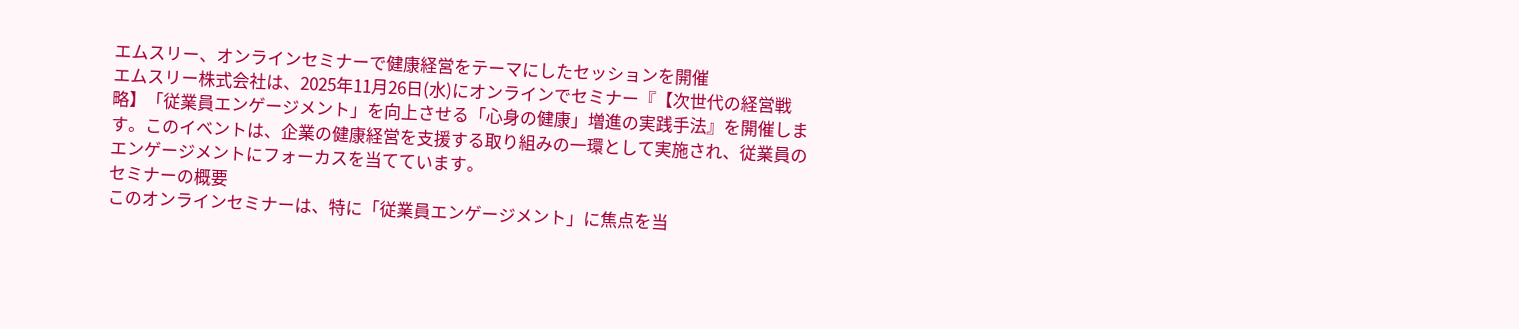エムスリー、オンラインセミナーで健康経営をテーマにしたセッションを開催
エムスリー株式会社は、2025年11月26日(水)にオンラインでセミナー『【次世代の経営戦略】「従業員エンゲージメント」を向上させる「心身の健康」増進の実践手法』を開催します。このイベントは、企業の健康経営を支援する取り組みの一環として実施され、従業員のエンゲージメントにフォーカスを当てています。
セミナーの概要
このオンラインセミナーは、特に「従業員エンゲージメント」に焦点を当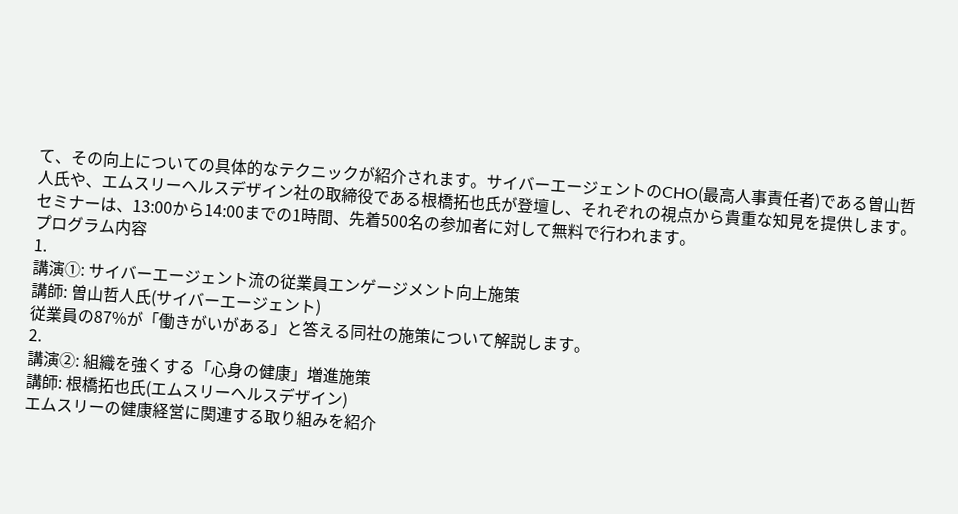て、その向上についての具体的なテクニックが紹介されます。サイバーエージェントのCHO(最高人事責任者)である曽山哲人氏や、エムスリーヘルスデザイン社の取締役である根橋拓也氏が登壇し、それぞれの視点から貴重な知見を提供します。セミナーは、13:00から14:00までの1時間、先着500名の参加者に対して無料で行われます。
プログラム内容
1.
講演①: サイバーエージェント流の従業員エンゲージメント向上施策
講師: 曽山哲人氏(サイバーエージェント)
従業員の87%が「働きがいがある」と答える同社の施策について解説します。
2.
講演②: 組織を強くする「心身の健康」増進施策
講師: 根橋拓也氏(エムスリーヘルスデザイン)
エムスリーの健康経営に関連する取り組みを紹介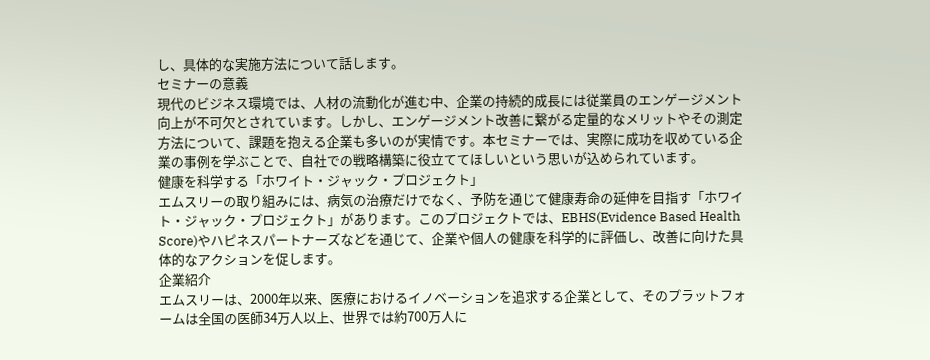し、具体的な実施方法について話します。
セミナーの意義
現代のビジネス環境では、人材の流動化が進む中、企業の持続的成長には従業員のエンゲージメント向上が不可欠とされています。しかし、エンゲージメント改善に繋がる定量的なメリットやその測定方法について、課題を抱える企業も多いのが実情です。本セミナーでは、実際に成功を収めている企業の事例を学ぶことで、自社での戦略構築に役立ててほしいという思いが込められています。
健康を科学する「ホワイト・ジャック・プロジェクト」
エムスリーの取り組みには、病気の治療だけでなく、予防を通じて健康寿命の延伸を目指す「ホワイト・ジャック・プロジェクト」があります。このプロジェクトでは、EBHS(Evidence Based Health Score)やハピネスパートナーズなどを通じて、企業や個人の健康を科学的に評価し、改善に向けた具体的なアクションを促します。
企業紹介
エムスリーは、2000年以来、医療におけるイノベーションを追求する企業として、そのプラットフォームは全国の医師34万人以上、世界では約700万人に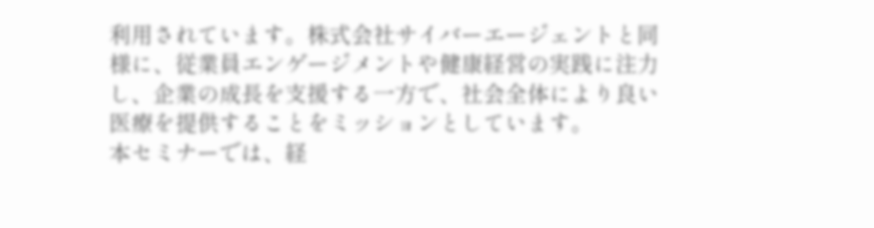利用されています。株式会社サイバーエージェントと同様に、従業員エンゲージメントや健康経営の実践に注力し、企業の成長を支援する一方で、社会全体により良い医療を提供することをミッションとしています。
本セミナーでは、経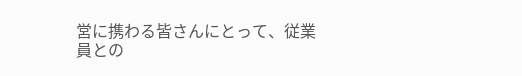営に携わる皆さんにとって、従業員との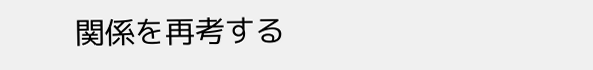関係を再考する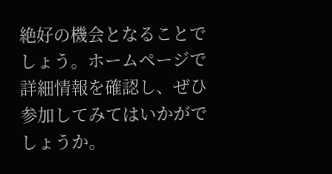絶好の機会となることでしょう。ホームページで詳細情報を確認し、ぜひ参加してみてはいかがでしょうか。